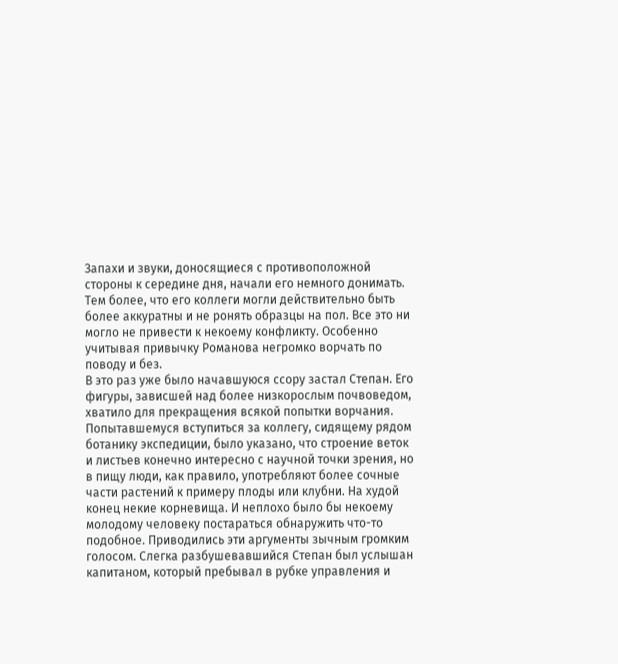Запахи и звуки, доносящиеся с противоположной стороны к середине дня, начали его немного донимать. Тем более, что его коллеги могли действительно быть более аккуратны и не ронять образцы на пол. Все это ни могло не привести к некоему конфликту. Особенно учитывая привычку Романова негромко ворчать по поводу и без.
В это раз уже было начавшуюся ссору застал Степан. Его фигуры, зависшей над более низкорослым почвоведом, хватило для прекращения всякой попытки ворчания. Попытавшемуся вступиться за коллегу, сидящему рядом ботанику экспедиции, было указано, что строение веток и листьев конечно интересно с научной точки зрения, но в пищу люди, как правило, употребляют более сочные части растений к примеру плоды или клубни. На худой конец некие корневища. И неплохо было бы некоему молодому человеку постараться обнаружить что-то подобное. Приводились эти аргументы зычным громким голосом. Слегка разбушевавшийся Степан был услышан капитаном, который пребывал в рубке управления и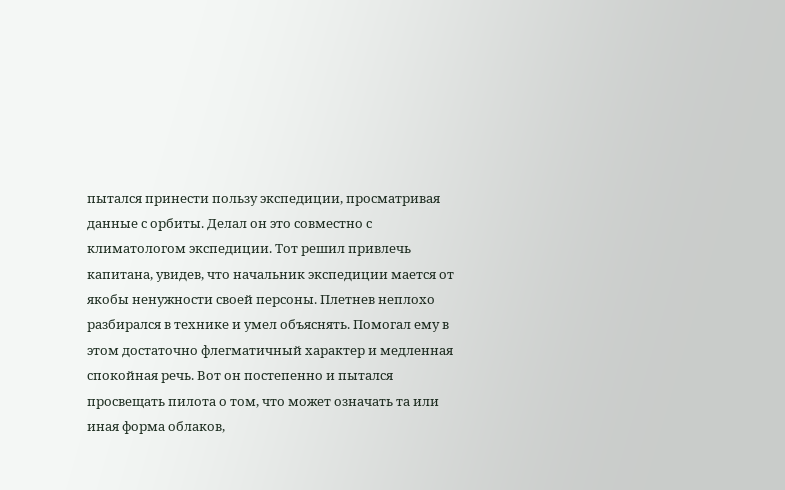пытался принести пользу экспедиции, просматривая данные с орбиты. Делал он это совместно с климатологом экспедиции. Тот решил привлечь капитана, увидев, что начальник экспедиции мается от якобы ненужности своей персоны. Плетнев неплохо разбирался в технике и умел объяснять. Помогал ему в этом достаточно флегматичный характер и медленная спокойная речь. Вот он постепенно и пытался просвещать пилота о том, что может означать та или иная форма облаков,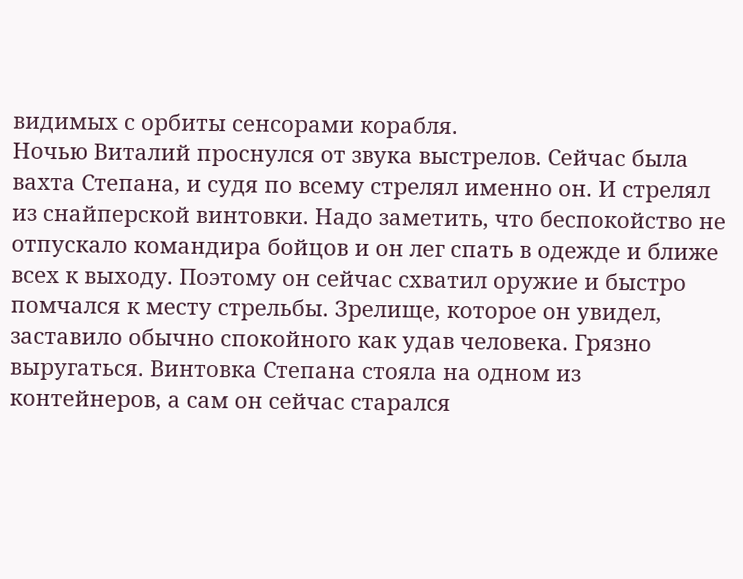видимых с орбиты сенсорами корабля.
Ночью Виталий проснулся от звука выстрелов. Сейчас была вахта Степана, и судя по всему стрелял именно он. И стрелял из снайперской винтовки. Надо заметить, что беспокойство не отпускало командира бойцов и он лег спать в одежде и ближе всех к выходу. Поэтому он сейчас схватил оружие и быстро помчался к месту стрельбы. Зрелище, которое он увидел, заставило обычно спокойного как удав человека. Грязно выругаться. Винтовка Степана стояла на одном из контейнеров, а сам он сейчас старался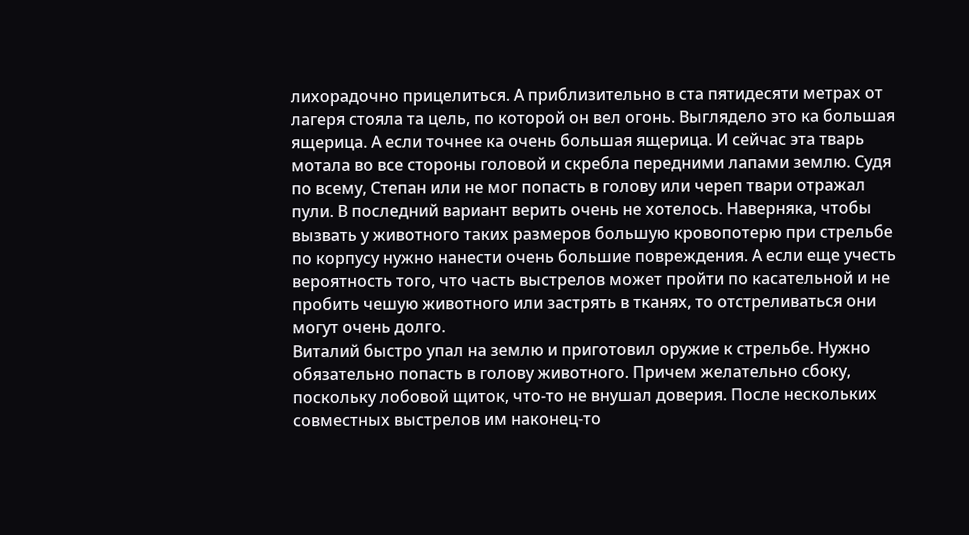лихорадочно прицелиться. А приблизительно в ста пятидесяти метрах от лагеря стояла та цель, по которой он вел огонь. Выглядело это ка большая ящерица. А если точнее ка очень большая ящерица. И сейчас эта тварь мотала во все стороны головой и скребла передними лапами землю. Судя по всему, Степан или не мог попасть в голову или череп твари отражал пули. В последний вариант верить очень не хотелось. Наверняка, чтобы вызвать у животного таких размеров большую кровопотерю при стрельбе по корпусу нужно нанести очень большие повреждения. А если еще учесть вероятность того, что часть выстрелов может пройти по касательной и не пробить чешую животного или застрять в тканях, то отстреливаться они могут очень долго.
Виталий быстро упал на землю и приготовил оружие к стрельбе. Нужно обязательно попасть в голову животного. Причем желательно сбоку, поскольку лобовой щиток, что-то не внушал доверия. После нескольких совместных выстрелов им наконец-то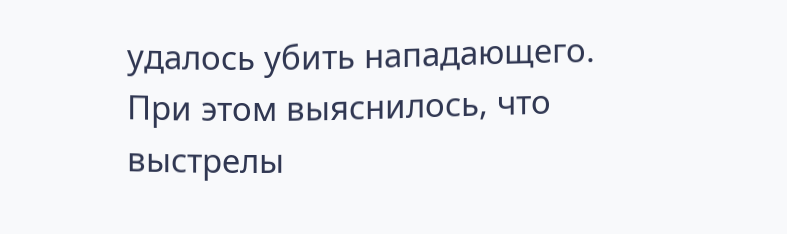удалось убить нападающего. При этом выяснилось, что выстрелы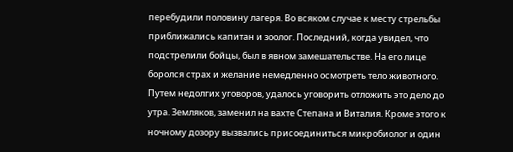перебудили половину лагеря. Во всяком случае к месту стрельбы приближались капитан и зоолог. Последний, когда увидел, что подстрелили бойцы, был в явном замешательстве. На его лице боролся страх и желание немедленно осмотреть тело животного.
Путем недолгих уговоров, удалось уговорить отложить это дело до утра. Земляков, заменил на вахте Степана и Виталия. Кроме этого к ночному дозору вызвались присоединиться микробиолог и один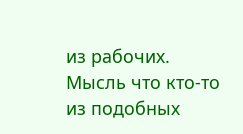из рабочих. Мысль что кто-то из подобных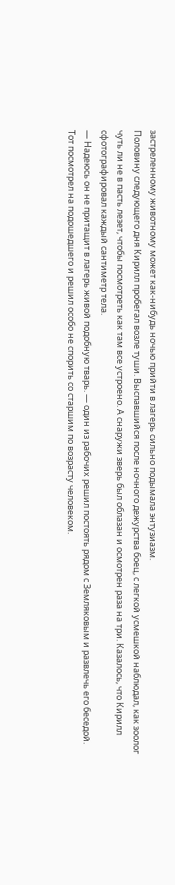застреленному животному может как-нибудь ночью прийти в лагерь сильно подымала энтузиазм.
Половину следующего дня Кирилл пробегал возле туши. Выспавшийся после ночного дежурства боец, с легкой усмешкой наблюдал, как зоолог чуть ли не в пасть лезет, чтобы посмотреть как там все устроено. А снаружи зверь был облазан и осмотрен раза на три. Казалось, что Кирилл сфотографировал каждый сантиметр тела.
— Надеюсь он не притащит в лагерь живой подобную тварь. — один из рабочих решил постоять рядом с Земляковым и развлечь его беседой. Тот посмотрел на подошедшего и решил особо не спорить со старшим по возрасту человеком.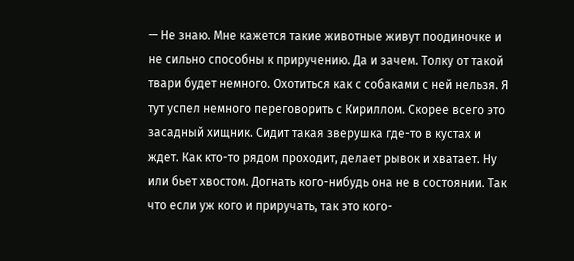— Не знаю. Мне кажется такие животные живут поодиночке и не сильно способны к приручению. Да и зачем. Толку от такой твари будет немного. Охотиться как с собаками с ней нельзя. Я тут успел немного переговорить с Кириллом. Скорее всего это засадный хищник. Сидит такая зверушка где-то в кустах и ждет. Как кто-то рядом проходит, делает рывок и хватает. Ну или бьет хвостом. Догнать кого-нибудь она не в состоянии. Так что если уж кого и приручать, так это кого-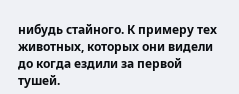нибудь стайного. К примеру тех животных, которых они видели до когда ездили за первой тушей.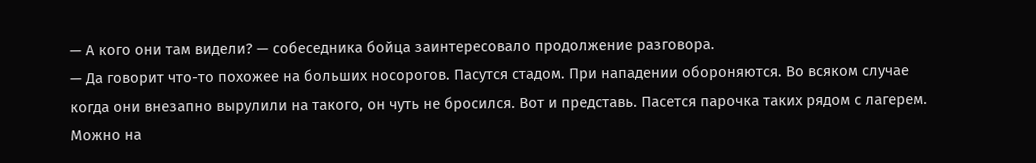— А кого они там видели? — собеседника бойца заинтересовало продолжение разговора.
— Да говорит что-то похожее на больших носорогов. Пасутся стадом. При нападении обороняются. Во всяком случае когда они внезапно вырулили на такого, он чуть не бросился. Вот и представь. Пасется парочка таких рядом с лагерем. Можно на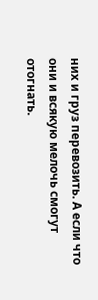них и груз перевозить. А если что они и всякую мелочь смогут отогнать.